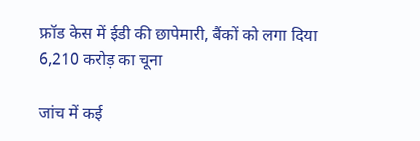फ्रॉड केस में ईडी की छापेमारी, बैंकों को लगा दिया 6,210 करोड़ का चूना

जांच में कई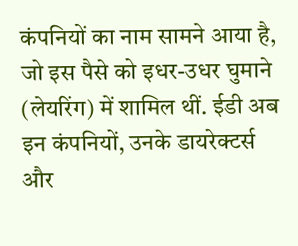कंपनियों का नाम सामने आया है, जो इस पैसे को इधर-उधर घुमाने (लेयरिंग) में शामिल थीं. ईडी अब इन कंपनियों, उनके डायरेक्टर्स और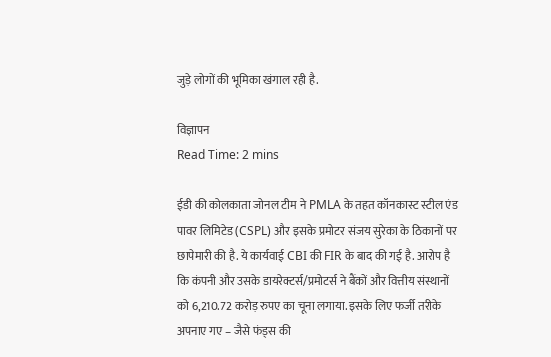जुड़े लोगों की भूमिका खंगाल रही है.

विज्ञापन
Read Time: 2 mins

ईडी की कोलकाता जोनल टीम ने PMLA के तहत कॉनकास्ट स्टील एंड पावर लिमिटेड (CSPL) और इसके प्रमोटर संजय सुरेका के ठिकानों पर छापेमारी की है. ये कार्यवाई CBI की FIR के बाद की गई है. आरोप है कि कंपनी और उसके डायरेक्टर्स/प्रमोटर्स ने बैंकों और वित्तीय संस्थानों को 6,210.72 करोड़ रुपए का चूना लगाया. इसके लिए फर्जी तरीके अपनाए गए – जैसे फंड्स की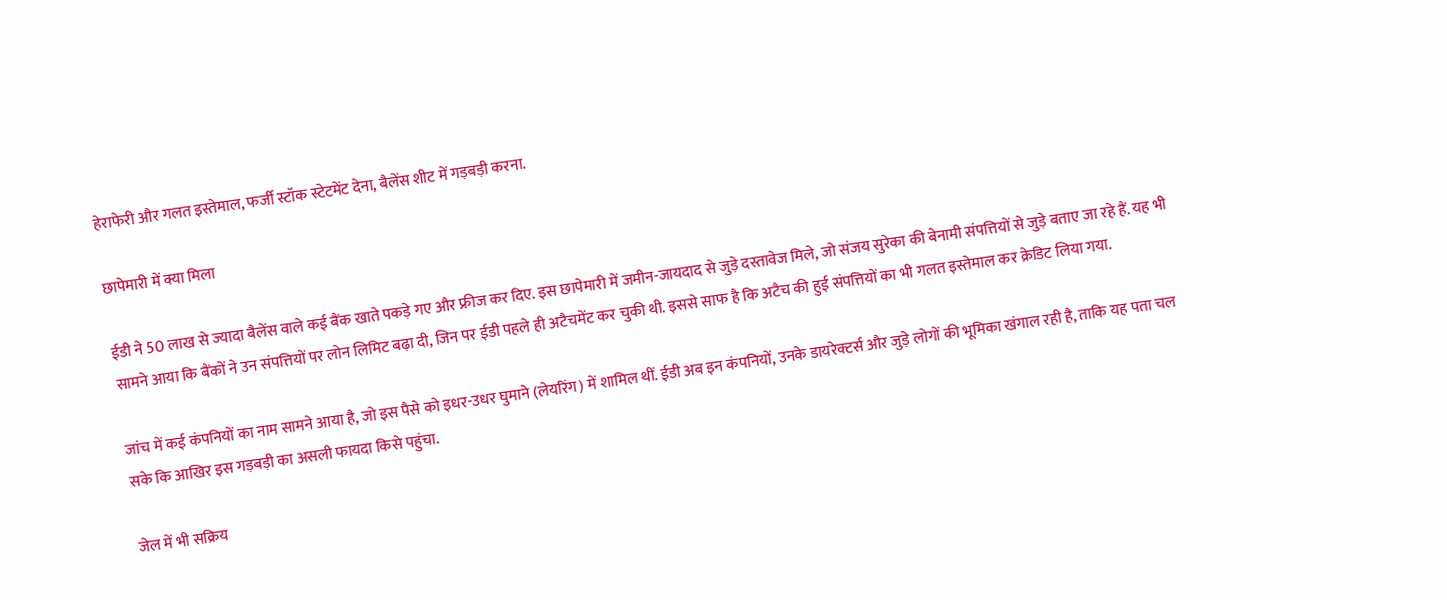हेराफेरी और गलत इस्तेमाल, फर्जी स्टॉक स्टेटमेंट देना, बैलेंस शीट में गड़बड़ी करना.

छापेमारी में क्या मिला

ईडी ने 50 लाख से ज्यादा बैलेंस वाले कई बैंक खाते पकड़े गए और फ्रीज कर दिए. इस छापेमारी में जमीन-जायदाद से जुड़े दस्तावेज मिले, जो संजय सुरेका की बेनामी संपत्तियों से जुड़े बताए जा रहे हैं. यह भी सामने आया कि बैंकों ने उन संपत्तियों पर लोन लिमिट बढ़ा दी, जिन पर ईडी पहले ही अटैचमेंट कर चुकी थी. इससे साफ है कि अटैच की हुई संपत्तियों का भी गलत इस्तेमाल कर क्रेडिट लिया गया.

जांच में कई कंपनियों का नाम सामने आया है, जो इस पैसे को इधर-उधर घुमाने (लेयरिंग) में शामिल थीं. ईडी अब इन कंपनियों, उनके डायरेक्टर्स और जुड़े लोगों की भूमिका खंगाल रही है, ताकि यह पता चल सके कि आखिर इस गड़बड़ी का असली फायदा किसे पहुंचा.

जेल में भी सक्रिय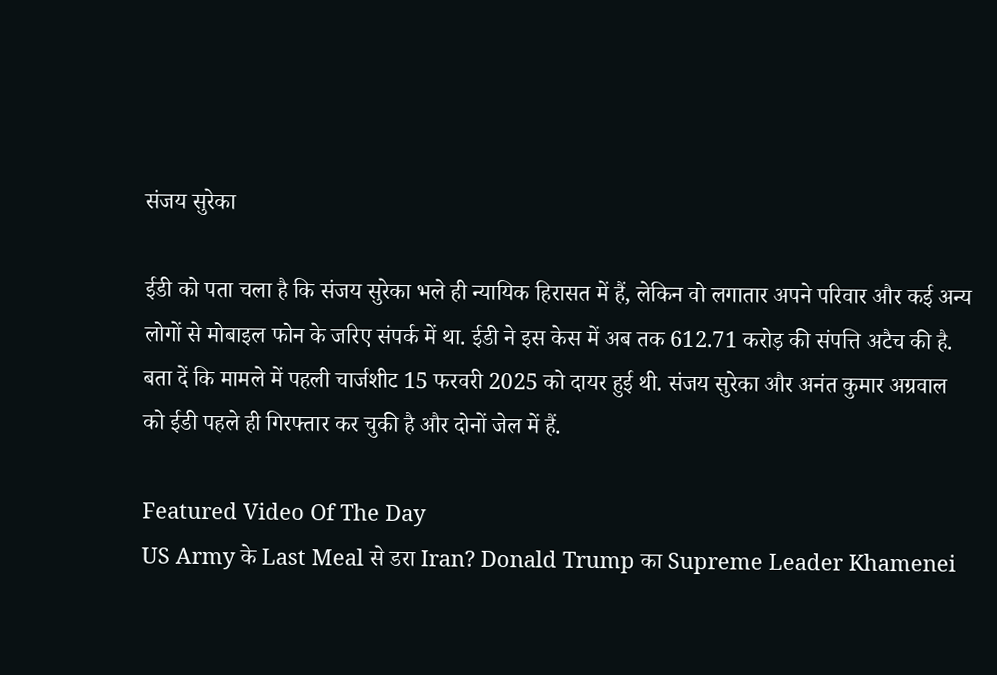संजय सुरेका

ईडी को पता चला है कि संजय सुरेका भले ही न्यायिक हिरासत में हैं, लेकिन वो लगातार अपने परिवार और कई अन्य लोगों से मोबाइल फोन के जरिए संपर्क में था. ईडी ने इस केस में अब तक 612.71 करोड़ की संपत्ति अटैच की है. बता दें कि मामले में पहली चार्जशीट 15 फरवरी 2025 को दायर हुई थी. संजय सुरेका और अनंत कुमार अग्रवाल को ईडी पहले ही गिरफ्तार कर चुकी है और दोनों जेल में हैं.

Featured Video Of The Day
US Army के Last Meal से डरा Iran? Donald Trump का Supreme Leader Khamenei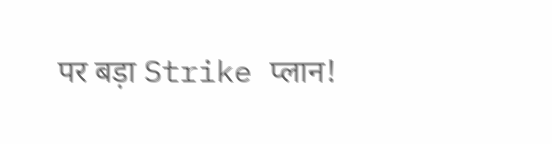पर बड़ा Strike प्लान!